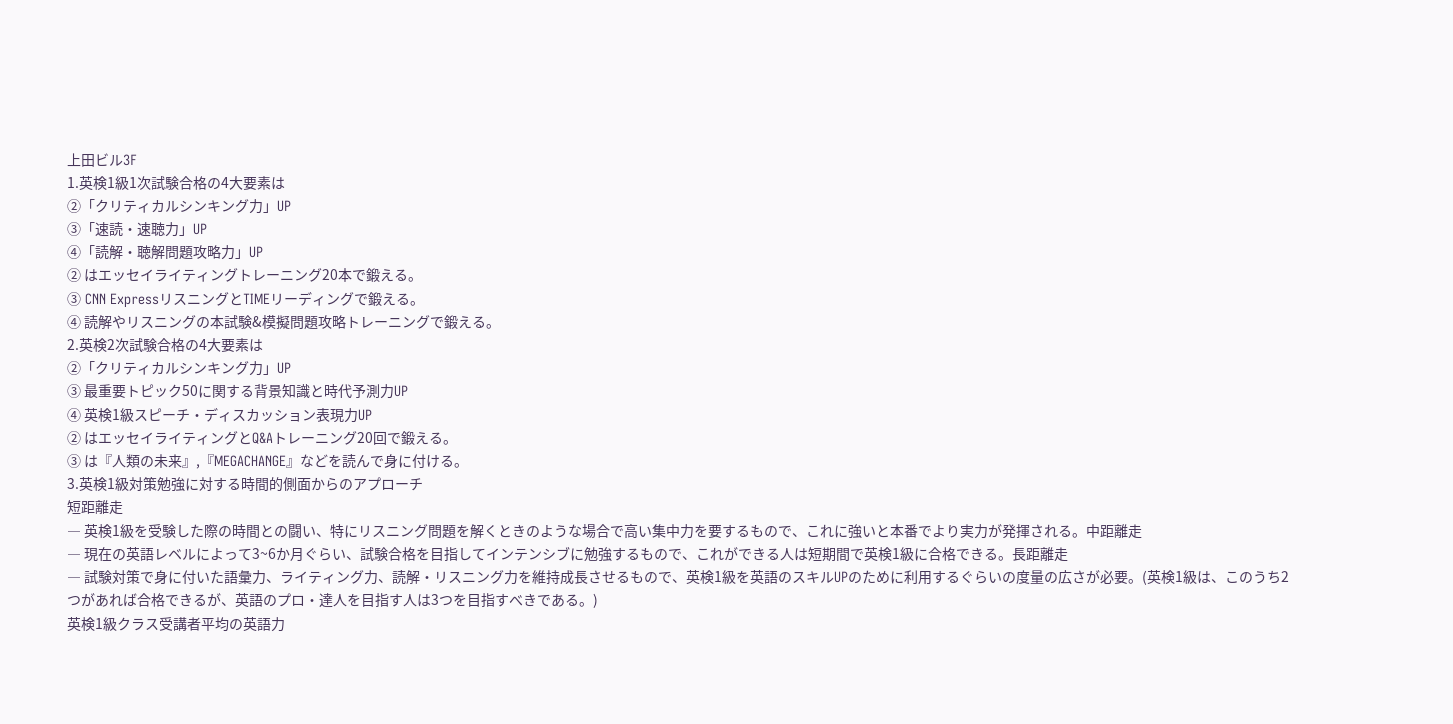上田ビル3F
1.英検1級1次試験合格の4大要素は
②「クリティカルシンキング力」UP
③「速読・速聴力」UP
④「読解・聴解問題攻略力」UP
② はエッセイライティングトレーニング20本で鍛える。
③ CNN ExpressリスニングとTIMEリーディングで鍛える。
④ 読解やリスニングの本試験&模擬問題攻略トレーニングで鍛える。
2.英検2次試験合格の4大要素は
②「クリティカルシンキング力」UP
③ 最重要トピック50に関する背景知識と時代予測力UP
④ 英検1級スピーチ・ディスカッション表現力UP
② はエッセイライティングとQ&Aトレーニング20回で鍛える。
③ は『人類の未来』,『MEGACHANGE』などを読んで身に付ける。
3.英検1級対策勉強に対する時間的側面からのアプローチ
短距離走
― 英検1級を受験した際の時間との闘い、特にリスニング問題を解くときのような場合で高い集中力を要するもので、これに強いと本番でより実力が発揮される。中距離走
― 現在の英語レベルによって3~6か月ぐらい、試験合格を目指してインテンシブに勉強するもので、これができる人は短期間で英検1級に合格できる。長距離走
― 試験対策で身に付いた語彙力、ライティング力、読解・リスニング力を維持成長させるもので、英検1級を英語のスキルUPのために利用するぐらいの度量の広さが必要。(英検1級は、このうち2つがあれば合格できるが、英語のプロ・達人を目指す人は3つを目指すべきである。)
英検1級クラス受講者平均の英語力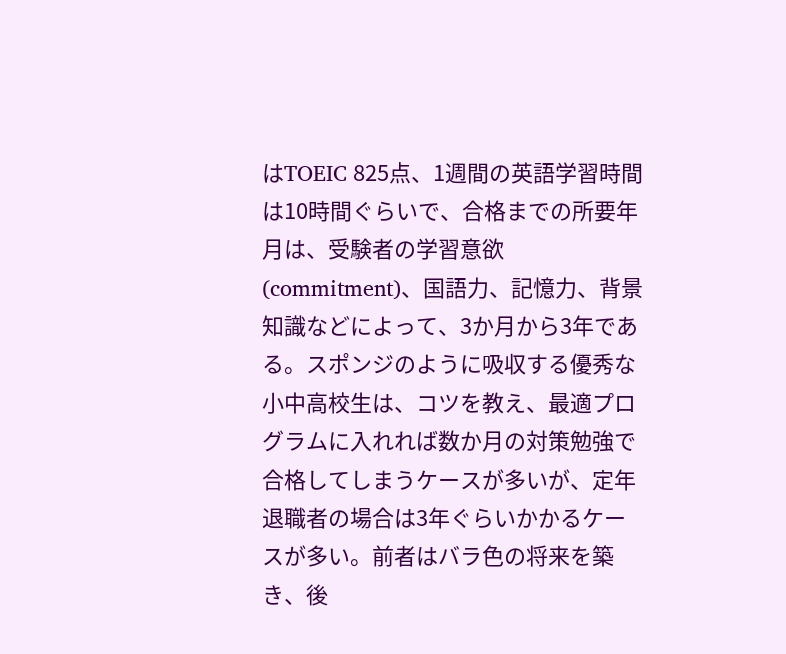はTOEIC 825点、1週間の英語学習時間は10時間ぐらいで、合格までの所要年月は、受験者の学習意欲(commitment)、国語力、記憶力、背景知識などによって、3か月から3年である。スポンジのように吸収する優秀な小中高校生は、コツを教え、最適プログラムに入れれば数か月の対策勉強で合格してしまうケースが多いが、定年退職者の場合は3年ぐらいかかるケースが多い。前者はバラ色の将来を築き、後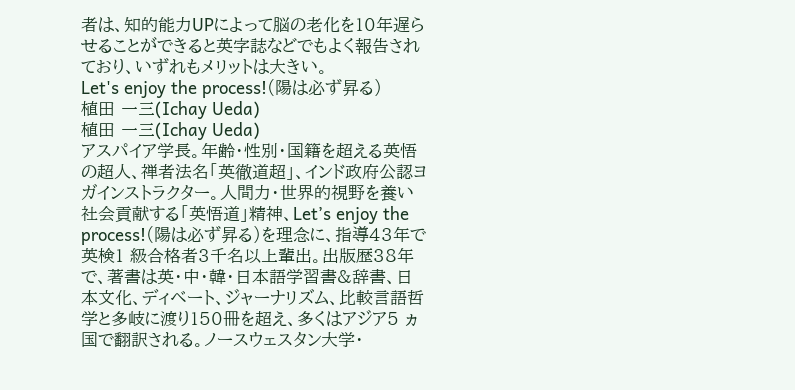者は、知的能力UPによって脳の老化を10年遅らせることができると英字誌などでもよく報告されており、いずれもメリットは大きい。
Let's enjoy the process!(陽は必ず昇る)
植田 一三(Ichay Ueda)
植田 一三(Ichay Ueda)
アスパイア学長。年齢・性別・国籍を超える英悟の超人、禅者法名「英徹道超」、インド政府公認ヨガインストラクター。人間力・世界的視野を養い社会貢献する「英悟道」精神、Let’s enjoy the process!(陽は必ず昇る)を理念に、指導43年で英検1 級合格者3千名以上輩出。出版歴38年で、著書は英・中・韓・日本語学習書&辞書、日本文化、ディベート、ジャーナリズム、比較言語哲学と多岐に渡り150冊を超え、多くはアジア5 ヵ国で翻訳される。ノースウェスタン大学・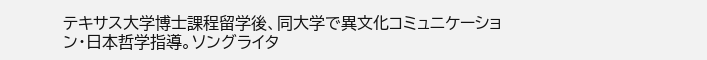テキサス大学博士課程留学後、同大学で異文化コミュニケーション・日本哲学指導。ソングライタ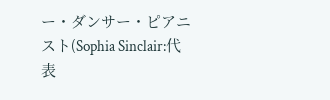ー・ダンサー・ピアニスト(Sophia Sinclair:代表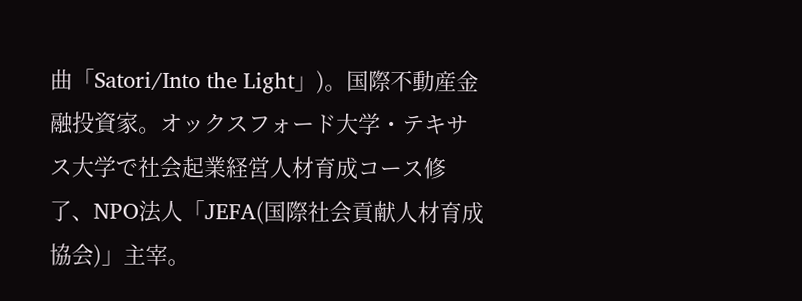曲「Satori/Into the Light」)。国際不動産金融投資家。オックスフォード大学・テキサス大学で社会起業経営人材育成コース修了、NPO法人「JEFA(国際社会貢献人材育成協会)」主宰。